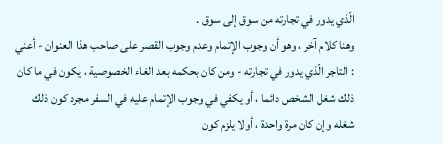الّذي يدور في تجارته من سوق إلى سوق .
وهنا كلام آخر ، وهو أن وجوب الإتمام وعدم وجوب القصر على صاحب هذا العنوان - أعني : التاجر الّذي يدور في تجارته - ومن كان بحكمه بعد الغاء الخصوصية ، يكون في ما كان ذلك شغل الشخص دائما ، أو يكفي في وجوب الإتمام عليه في السفر مجرد كون ذلك شغله وإن كان مرة واحدة ، أولا يلزم كون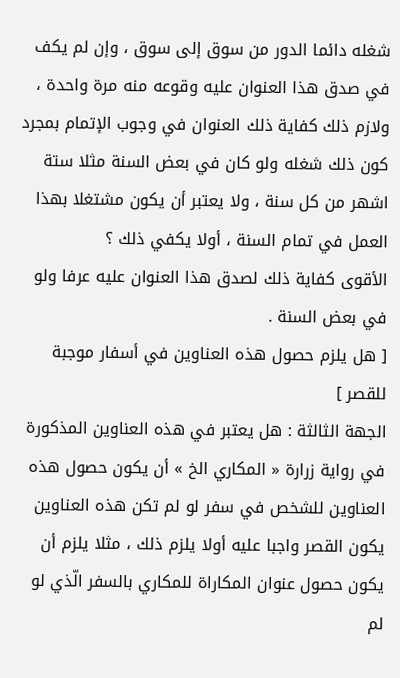شغله دائما الدور من سوق إلى سوق ، وإن لم يكف في صدق هذا العنوان عليه وقوعه منه مرة واحدة ، ولازم ذلك كفاية ذلك العنوان في وجوب الإتمام بمجرد كون ذلك شغله ولو كان في بعض السنة مثلا ستة اشهر من كل سنة ، ولا يعتبر أن يكون مشتغلا بهذا العمل في تمام السنة ، أولا يكفي ذلك ؟
الأقوى كفاية ذلك لصدق هذا العنوان عليه عرفا ولو في بعض السنة .
[ هل يلزم حصول هذه العناوين في أسفار موجبة للقصر ]
الجهة الثالثة : هل يعتبر في هذه العناوين المذكورة في رواية زرارة « المكاري الخ » أن يكون حصول هذه العناوين للشخص في سفر لو لم تكن هذه العناوين يكون القصر واجبا عليه أولا يلزم ذلك ، مثلا يلزم أن يكون حصول عنوان المكاراة للمكاري بالسفر الّذي لو لم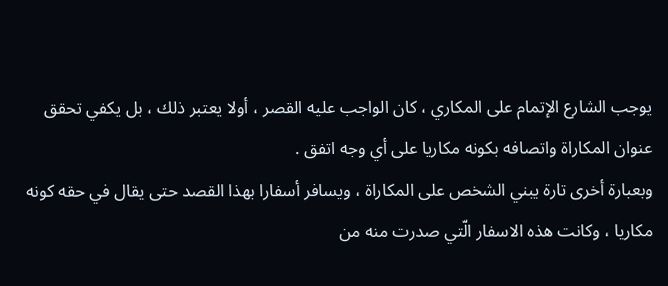يوجب الشارع الإتمام على المكاري ، كان الواجب عليه القصر ، أولا يعتبر ذلك ، بل يكفي تحقق عنوان المكاراة واتصافه بكونه مكاريا على أي وجه اتفق .
وبعبارة أخرى تارة يبني الشخص على المكاراة ، ويسافر أسفارا بهذا القصد حتى يقال في حقه كونه مكاريا ، وكانت هذه الاسفار الّتي صدرت منه من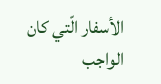الأسفار الّتي كان الواجب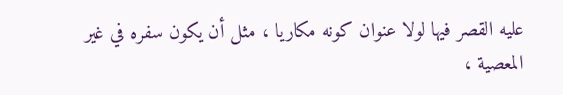عليه القصر فيها لولا عنوان كونه مكاريا ، مثل أن يكون سفره في غير المعصية ،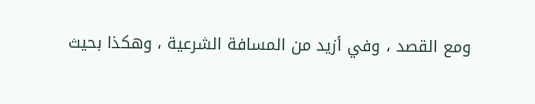ومع القصد ، وفي أزيد من المسافة الشرعية ، وهكذا بحيث